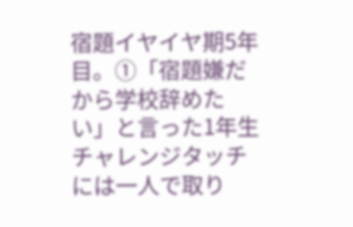宿題イヤイヤ期5年目。①「宿題嫌だから学校辞めたい」と言った1年生
チャレンジタッチには一人で取り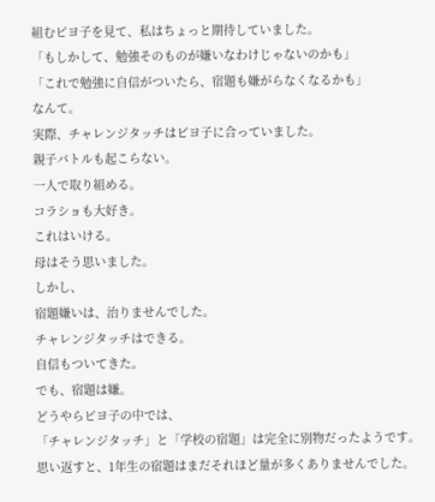組むピヨ子を見て、私はちょっと期待していました。
「もしかして、勉強そのものが嫌いなわけじゃないのかも」
「これで勉強に自信がついたら、宿題も嫌がらなくなるかも」
なんて。
実際、チャレンジタッチはピヨ子に合っていました。
親子バトルも起こらない。
一人で取り組める。
コラショも大好き。
これはいける。
母はそう思いました。
しかし、
宿題嫌いは、治りませんでした。
チャレンジタッチはできる。
自信もついてきた。
でも、宿題は嫌。
どうやらピヨ子の中では、
「チャレンジタッチ」と「学校の宿題」は完全に別物だったようです。
思い返すと、1年生の宿題はまだそれほど量が多くありませんでした。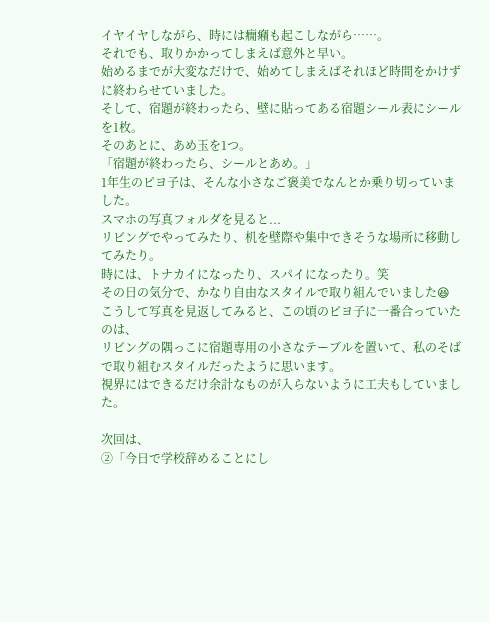イヤイヤしながら、時には癇癪も起こしながら……。
それでも、取りかかってしまえば意外と早い。
始めるまでが大変なだけで、始めてしまえばそれほど時間をかけずに終わらせていました。
そして、宿題が終わったら、壁に貼ってある宿題シール表にシールを1枚。
そのあとに、あめ玉を1つ。
「宿題が終わったら、シールとあめ。」
1年生のピヨ子は、そんな小さなご褒美でなんとか乗り切っていました。
スマホの写真フォルダを見ると...
リビングでやってみたり、机を壁際や集中できそうな場所に移動してみたり。
時には、トナカイになったり、スパイになったり。笑
その日の気分で、かなり自由なスタイルで取り組んでいました😆
こうして写真を見返してみると、この頃のピヨ子に一番合っていたのは、
リビングの隅っこに宿題専用の小さなテーブルを置いて、私のそばで取り組むスタイルだったように思います。
視界にはできるだけ余計なものが入らないように工夫もしていました。

次回は、
②「今日で学校辞めることにし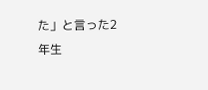た」と言った2年生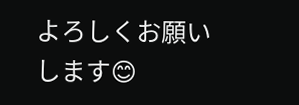よろしくお願いします😊